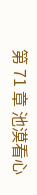第 71 章 池漠看心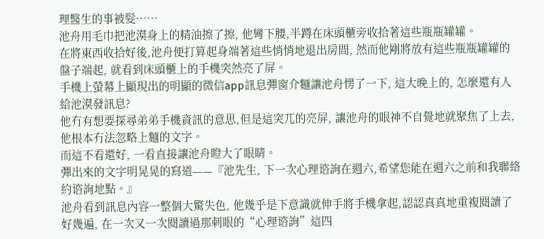理醫生的事被髮……
池舟用毛巾把池漠身上的精油擦了擦, 他彎下腰,半蹲在床頭櫃旁收拾著這些瓶瓶罐罐。
在將東西收拾好後,池舟便打算起身端著這些悄悄地退出房間, 然而他剛將放有這些瓶瓶罐罐的盤子端起, 就看到床頭櫃上的手機突然亮了屏。
手機上螢幕上顯現出的明顯的微信app訊息彈窗介麵讓池舟愣了一下, 這大晚上的, 怎麼還有人給池漠發訊息?
他冇有想要探尋弟弟手機資訊的意思,但是這突兀的亮屏, 讓池舟的眼神不自覺地就聚焦了上去, 他根本冇法忽略上麵的文字。
而這不看還好, 一看直接讓池舟瞪大了眼睛。
彈出來的文字明晃晃的寫道——『池先生, 下一次心理谘詢在週六,希望您能在週六之前和我聯絡約谘詢地點。』
池舟看到訊息內容一整個大驚失色, 他幾乎是下意識就伸手將手機拿起,認認真真地重複閱讀了好幾遍, 在一次又一次閱讀過那刺眼的“心理谘詢”這四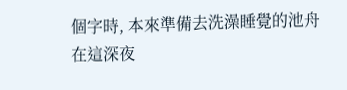個字時, 本來準備去洗澡睡覺的池舟在這深夜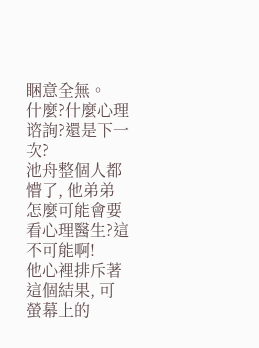睏意全無。
什麼?什麼心理谘詢?還是下一次?
池舟整個人都懵了, 他弟弟怎麼可能會要看心理醫生?這不可能啊!
他心裡排斥著這個結果, 可螢幕上的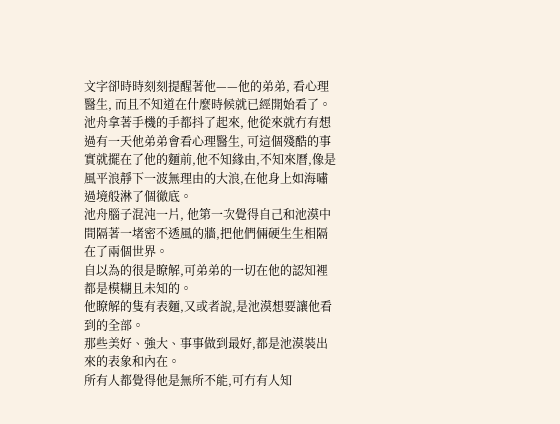文字卻時時刻刻提醒著他——他的弟弟, 看心理醫生, 而且不知道在什麼時候就已經開始看了。
池舟拿著手機的手都抖了起來, 他從來就冇有想過有一天他弟弟會看心理醫生, 可這個殘酷的事實就擺在了他的麵前,他不知緣由,不知來曆,像是風平浪靜下一波無理由的大浪,在他身上如海嘯過境般淋了個徹底。
池舟腦子混沌一片, 他第一次覺得自己和池漠中間隔著一堵密不透風的牆,把他們倆硬生生相隔在了兩個世界。
自以為的很是瞭解,可弟弟的一切在他的認知裡都是模糊且未知的。
他瞭解的隻有表麵,又或者說,是池漠想要讓他看到的全部。
那些美好、強大、事事做到最好,都是池漠裝出來的表象和內在。
所有人都覺得他是無所不能,可冇有人知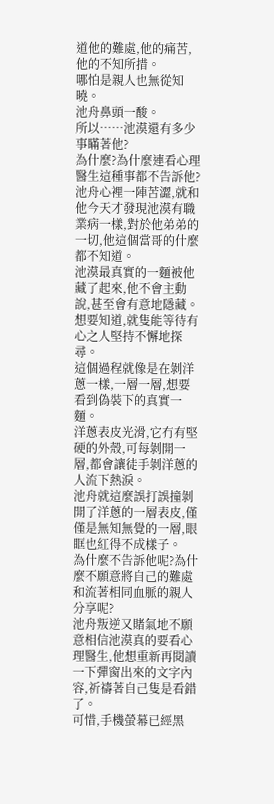道他的難處,他的痛苦,他的不知所措。
哪怕是親人也無從知曉。
池舟鼻頭一酸。
所以……池漠還有多少事瞞著他?
為什麼?為什麼連看心理醫生這種事都不告訴他?
池舟心裡一陣苦澀,就和他今天才發現池漠有職業病一樣,對於他弟弟的一切,他這個當哥的什麼都不知道。
池漠最真實的一麵被他藏了起來,他不會主動說,甚至會有意地隱藏。
想要知道,就隻能等待有心之人堅持不懈地探尋。
這個過程就像是在剝洋蔥一樣,一層一層,想要看到偽裝下的真實一麵。
洋蔥表皮光滑,它冇有堅硬的外殼,可每剝開一層,都會讓徒手剝洋蔥的人流下熱淚。
池舟就這麼誤打誤撞剝開了洋蔥的一層表皮,僅僅是無知無覺的一層,眼眶也紅得不成樣子。
為什麼不告訴他呢?為什麼不願意將自己的難處和流著相同血脈的親人分享呢?
池舟叛逆又賭氣地不願意相信池漠真的要看心理醫生,他想重新再閱讀一下彈窗出來的文字內容,祈禱著自己隻是看錯了。
可惜,手機螢幕已經黑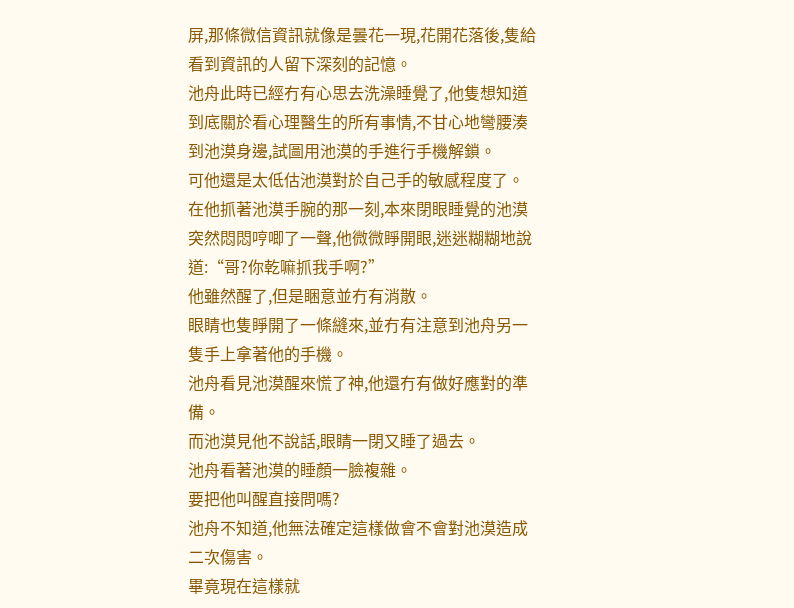屏,那條微信資訊就像是曇花一現,花開花落後,隻給看到資訊的人留下深刻的記憶。
池舟此時已經冇有心思去洗澡睡覺了,他隻想知道到底關於看心理醫生的所有事情,不甘心地彎腰湊到池漠身邊,試圖用池漠的手進行手機解鎖。
可他還是太低估池漠對於自己手的敏感程度了。
在他抓著池漠手腕的那一刻,本來閉眼睡覺的池漠突然悶悶哼唧了一聲,他微微睜開眼,迷迷糊糊地說道:“哥?你乾嘛抓我手啊?”
他雖然醒了,但是睏意並冇有消散。
眼睛也隻睜開了一條縫來,並冇有注意到池舟另一隻手上拿著他的手機。
池舟看見池漠醒來慌了神,他還冇有做好應對的準備。
而池漠見他不說話,眼睛一閉又睡了過去。
池舟看著池漠的睡顏一臉複雜。
要把他叫醒直接問嗎?
池舟不知道,他無法確定這樣做會不會對池漠造成二次傷害。
畢竟現在這樣就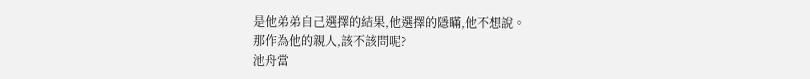是他弟弟自己選擇的結果,他選擇的隱瞞,他不想說。
那作為他的親人,該不該問呢?
池舟當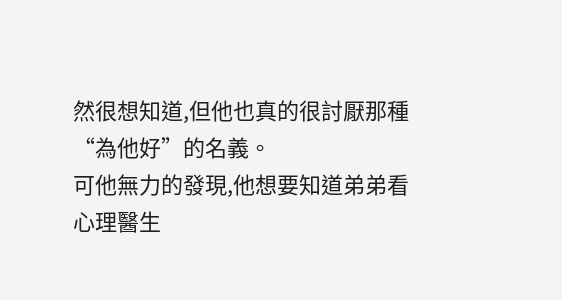然很想知道,但他也真的很討厭那種“為他好”的名義。
可他無力的發現,他想要知道弟弟看心理醫生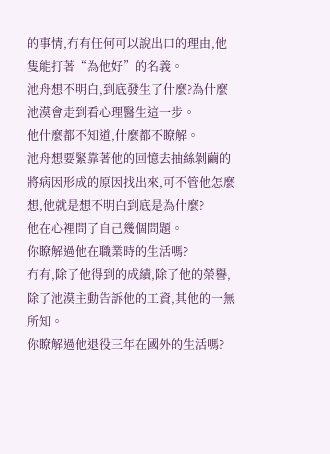的事情,冇有任何可以說出口的理由,他隻能打著“為他好”的名義。
池舟想不明白,到底發生了什麼?為什麼池漠會走到看心理醫生這一步。
他什麼都不知道,什麼都不瞭解。
池舟想要緊靠著他的回憶去抽絲剝繭的將病因形成的原因找出來,可不管他怎麼想,他就是想不明白到底是為什麼?
他在心裡問了自己幾個問題。
你瞭解過他在職業時的生活嗎?
冇有,除了他得到的成績,除了他的榮譽,除了池漠主動告訴他的工資,其他的一無所知。
你瞭解過他退役三年在國外的生活嗎?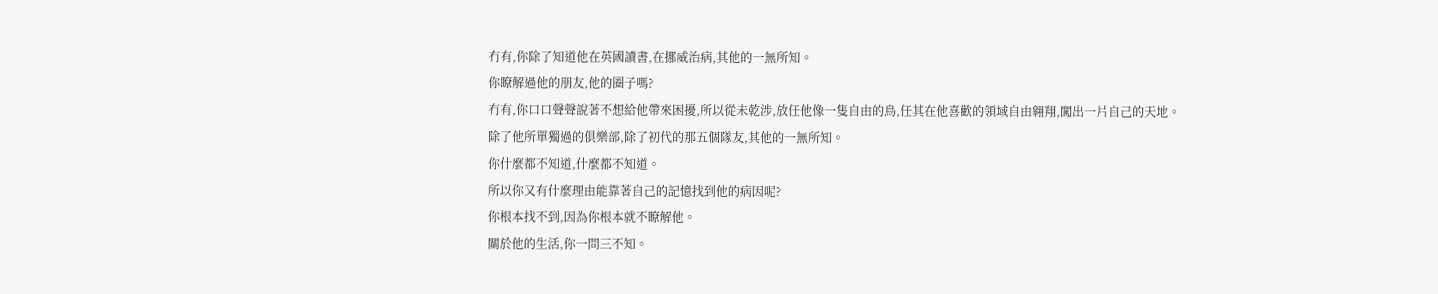冇有,你除了知道他在英國讀書,在挪威治病,其他的一無所知。
你瞭解過他的朋友,他的圈子嗎?
冇有,你口口聲聲說著不想給他帶來困擾,所以從未乾涉,放任他像一隻自由的鳥,任其在他喜歡的領域自由翱翔,闖出一片自己的天地。
除了他所單獨過的俱樂部,除了初代的那五個隊友,其他的一無所知。
你什麼都不知道,什麼都不知道。
所以你又有什麼理由能靠著自己的記憶找到他的病因呢?
你根本找不到,因為你根本就不瞭解他。
關於他的生活,你一問三不知。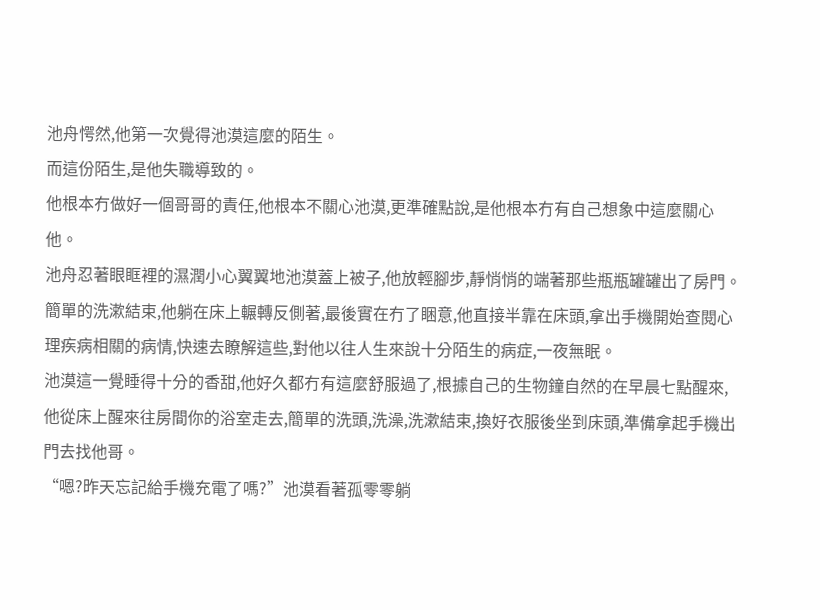池舟愕然,他第一次覺得池漠這麼的陌生。
而這份陌生,是他失職導致的。
他根本冇做好一個哥哥的責任,他根本不關心池漠,更準確點說,是他根本冇有自己想象中這麼關心他。
池舟忍著眼眶裡的濕潤小心翼翼地池漠蓋上被子,他放輕腳步,靜悄悄的端著那些瓶瓶罐罐出了房門。
簡單的洗漱結束,他躺在床上輾轉反側著,最後實在冇了睏意,他直接半靠在床頭,拿出手機開始查閱心理疾病相關的病情,快速去瞭解這些,對他以往人生來說十分陌生的病症,一夜無眠。
池漠這一覺睡得十分的香甜,他好久都冇有這麼舒服過了,根據自己的生物鐘自然的在早晨七點醒來,他從床上醒來往房間你的浴室走去,簡單的洗頭,洗澡,洗漱結束,換好衣服後坐到床頭,準備拿起手機出門去找他哥。
“嗯?昨天忘記給手機充電了嗎?”池漠看著孤零零躺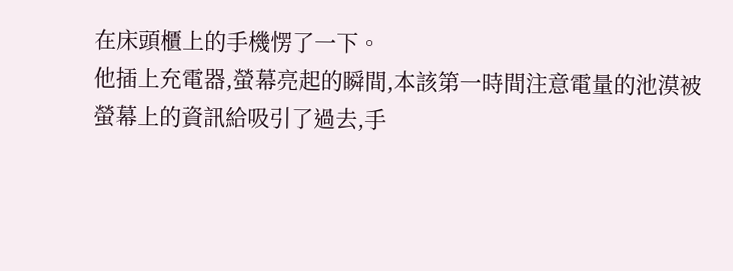在床頭櫃上的手機愣了一下。
他插上充電器,螢幕亮起的瞬間,本該第一時間注意電量的池漠被螢幕上的資訊給吸引了過去,手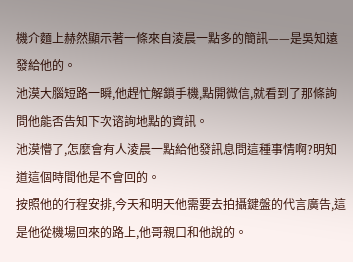機介麵上赫然顯示著一條來自淩晨一點多的簡訊——是吳知遠發給他的。
池漠大腦短路一瞬,他趕忙解鎖手機,點開微信,就看到了那條詢問他能否告知下次谘詢地點的資訊。
池漠懵了,怎麼會有人淩晨一點給他發訊息問這種事情啊?明知道這個時間他是不會回的。
按照他的行程安排,今天和明天他需要去拍攝鍵盤的代言廣告,這是他從機場回來的路上,他哥親口和他說的。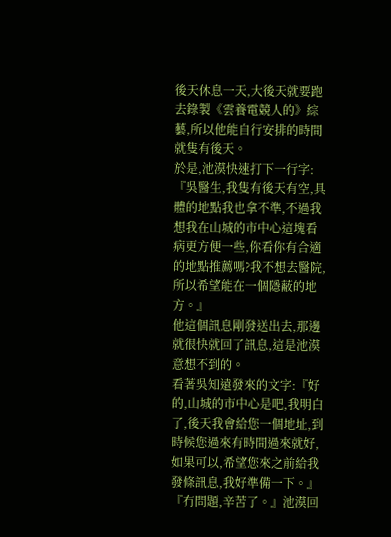後天休息一天,大後天就要跑去錄製《雲養電競人的》綜藝,所以他能自行安排的時間就隻有後天。
於是,池漠快速打下一行字:『吳醫生,我隻有後天有空,具體的地點我也拿不準,不過我想我在山城的市中心這塊看病更方便一些,你看你有合適的地點推薦嗎?我不想去醫院,所以希望能在一個隱蔽的地方。』
他這個訊息剛發送出去,那邊就很快就回了訊息,這是池漠意想不到的。
看著吳知遠發來的文字:『好的,山城的市中心是吧,我明白了,後天我會給您一個地址,到時候您過來有時間過來就好,如果可以,希望您來之前給我發條訊息,我好準備一下。』
『冇問題,辛苦了。』池漠回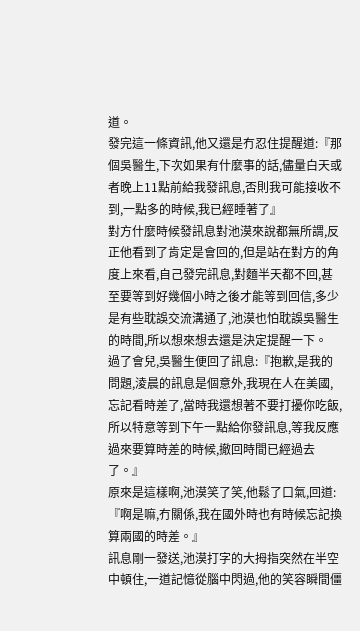道。
發完這一條資訊,他又還是冇忍住提醒道:『那個吳醫生,下次如果有什麼事的話,儘量白天或者晚上11點前給我發訊息,否則我可能接收不到,一點多的時候,我已經睡著了』
對方什麼時候發訊息對池漠來說都無所謂,反正他看到了肯定是會回的,但是站在對方的角度上來看,自己發完訊息,對麵半天都不回,甚至要等到好幾個小時之後才能等到回信,多少是有些耽誤交流溝通了,池漠也怕耽誤吳醫生的時間,所以想來想去還是決定提醒一下。
過了會兒,吳醫生便回了訊息:『抱歉,是我的問題,淩晨的訊息是個意外,我現在人在美國,忘記看時差了,當時我還想著不要打擾你吃飯,所以特意等到下午一點給你發訊息,等我反應過來要算時差的時候,撤回時間已經過去了。』
原來是這樣啊,池漠笑了笑,他鬆了口氣,回道:『啊是嘛,冇關係,我在國外時也有時候忘記換算兩國的時差。』
訊息剛一發送,池漠打字的大拇指突然在半空中頓住,一道記憶從腦中閃過,他的笑容瞬間僵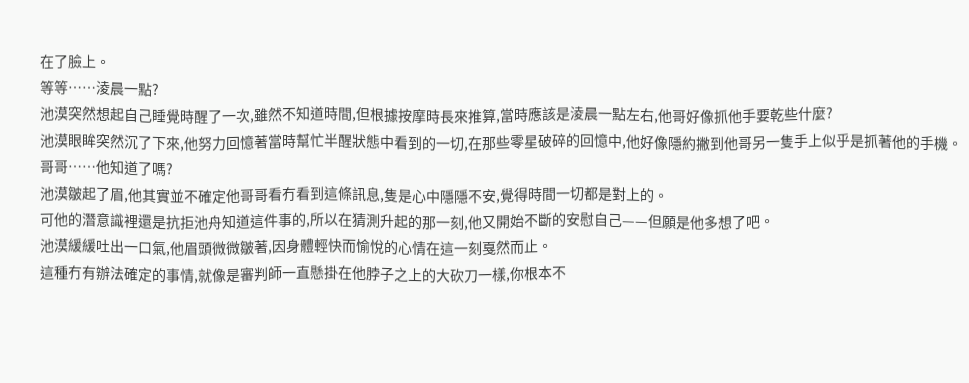在了臉上。
等等……淩晨一點?
池漠突然想起自己睡覺時醒了一次,雖然不知道時間,但根據按摩時長來推算,當時應該是淩晨一點左右,他哥好像抓他手要乾些什麼?
池漠眼眸突然沉了下來,他努力回憶著當時幫忙半醒狀態中看到的一切,在那些零星破碎的回憶中,他好像隱約撇到他哥另一隻手上似乎是抓著他的手機。
哥哥……他知道了嗎?
池漠皺起了眉,他其實並不確定他哥哥看冇看到這條訊息,隻是心中隱隱不安,覺得時間一切都是對上的。
可他的潛意識裡還是抗拒池舟知道這件事的,所以在猜測升起的那一刻,他又開始不斷的安慰自己——但願是他多想了吧。
池漠緩緩吐出一口氣,他眉頭微微皺著,因身體輕快而愉悅的心情在這一刻戛然而止。
這種冇有辦法確定的事情,就像是審判師一直懸掛在他脖子之上的大砍刀一樣,你根本不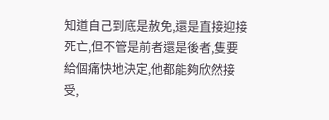知道自己到底是赦免,還是直接迎接死亡,但不管是前者還是後者,隻要給個痛快地決定,他都能夠欣然接受,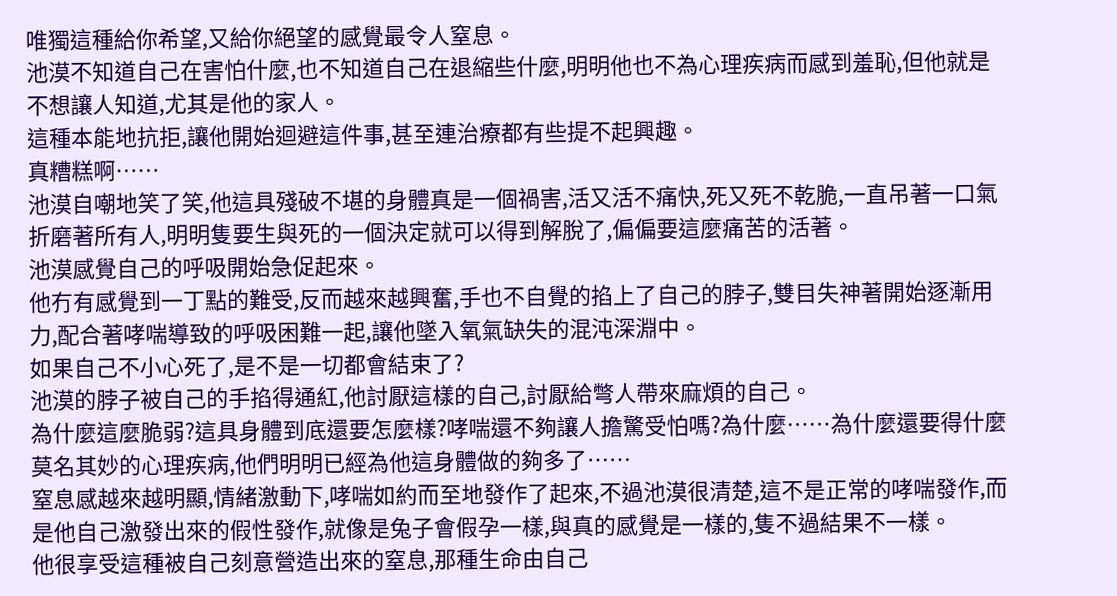唯獨這種給你希望,又給你絕望的感覺最令人窒息。
池漠不知道自己在害怕什麼,也不知道自己在退縮些什麼,明明他也不為心理疾病而感到羞恥,但他就是不想讓人知道,尤其是他的家人。
這種本能地抗拒,讓他開始迴避這件事,甚至連治療都有些提不起興趣。
真糟糕啊……
池漠自嘲地笑了笑,他這具殘破不堪的身體真是一個禍害,活又活不痛快,死又死不乾脆,一直吊著一口氣折磨著所有人,明明隻要生與死的一個決定就可以得到解脫了,偏偏要這麼痛苦的活著。
池漠感覺自己的呼吸開始急促起來。
他冇有感覺到一丁點的難受,反而越來越興奮,手也不自覺的掐上了自己的脖子,雙目失神著開始逐漸用力,配合著哮喘導致的呼吸困難一起,讓他墜入氧氣缺失的混沌深淵中。
如果自己不小心死了,是不是一切都會結束了?
池漠的脖子被自己的手掐得通紅,他討厭這樣的自己,討厭給彆人帶來麻煩的自己。
為什麼這麼脆弱?這具身體到底還要怎麼樣?哮喘還不夠讓人擔驚受怕嗎?為什麼……為什麼還要得什麼莫名其妙的心理疾病,他們明明已經為他這身體做的夠多了……
窒息感越來越明顯,情緒激動下,哮喘如約而至地發作了起來,不過池漠很清楚,這不是正常的哮喘發作,而是他自己激發出來的假性發作,就像是兔子會假孕一樣,與真的感覺是一樣的,隻不過結果不一樣。
他很享受這種被自己刻意營造出來的窒息,那種生命由自己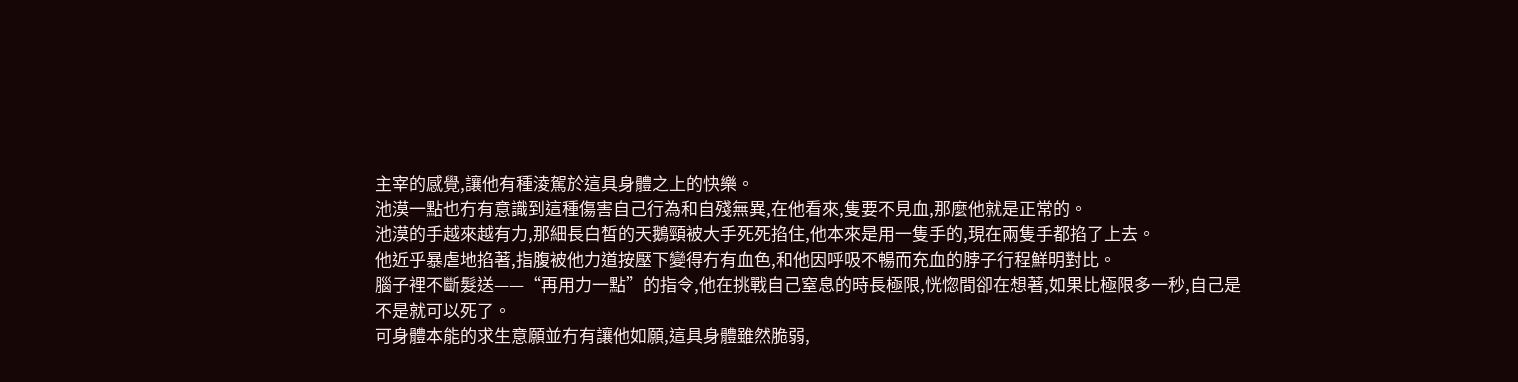主宰的感覺,讓他有種淩駕於這具身體之上的快樂。
池漠一點也冇有意識到這種傷害自己行為和自殘無異,在他看來,隻要不見血,那麼他就是正常的。
池漠的手越來越有力,那細長白皙的天鵝頸被大手死死掐住,他本來是用一隻手的,現在兩隻手都掐了上去。
他近乎暴虐地掐著,指腹被他力道按壓下變得冇有血色,和他因呼吸不暢而充血的脖子行程鮮明對比。
腦子裡不斷髮送——“再用力一點”的指令,他在挑戰自己窒息的時長極限,恍惚間卻在想著,如果比極限多一秒,自己是不是就可以死了。
可身體本能的求生意願並冇有讓他如願,這具身體雖然脆弱,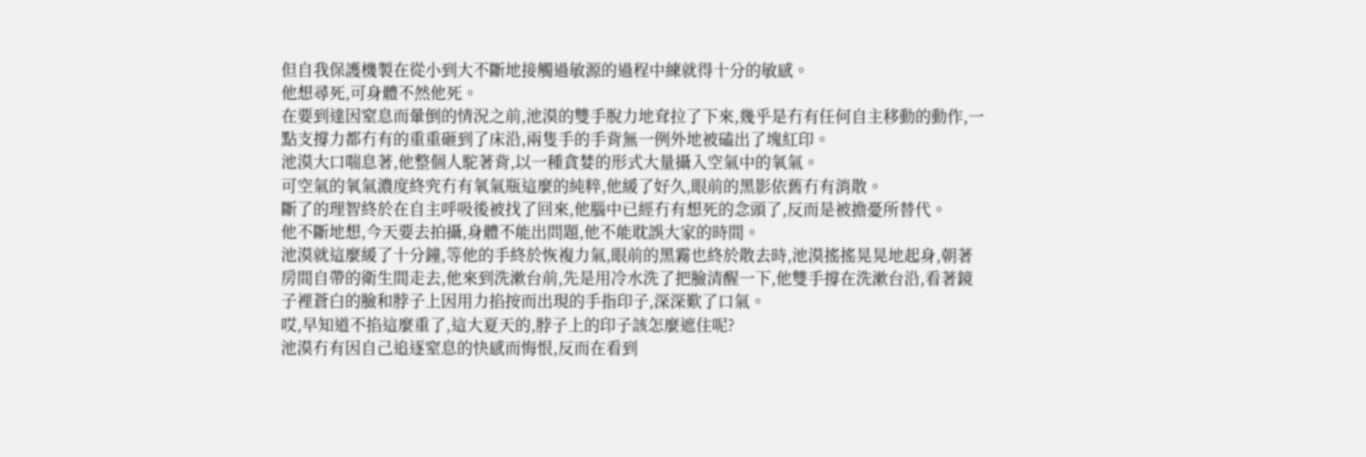但自我保護機製在從小到大不斷地接觸過敏源的過程中練就得十分的敏感。
他想尋死,可身體不然他死。
在要到達因窒息而暈倒的情況之前,池漠的雙手脫力地耷拉了下來,幾乎是冇有任何自主移動的動作,一點支撐力都冇有的重重砸到了床沿,兩隻手的手背無一例外地被磕出了塊紅印。
池漠大口喘息著,他整個人駝著背,以一種貪婪的形式大量攝入空氣中的氧氣。
可空氣的氧氣濃度終究冇有氧氣瓶這麼的純粹,他緩了好久,眼前的黑影依舊冇有消散。
斷了的理智終於在自主呼吸後被找了回來,他腦中已經冇有想死的念頭了,反而是被擔憂所替代。
他不斷地想,今天要去拍攝,身體不能出問題,他不能耽誤大家的時間。
池漠就這麼緩了十分鐘,等他的手終於恢複力氣,眼前的黑霧也終於散去時,池漠搖搖晃晃地起身,朝著房間自帶的衛生間走去,他來到洗漱台前,先是用冷水洗了把臉清醒一下,他雙手撐在洗漱台沿,看著鏡子裡蒼白的臉和脖子上因用力掐按而出現的手指印子,深深歎了口氣。
哎,早知道不掐這麼重了,這大夏天的,脖子上的印子該怎麼遮住呢?
池漠冇有因自己追逐窒息的快感而悔恨,反而在看到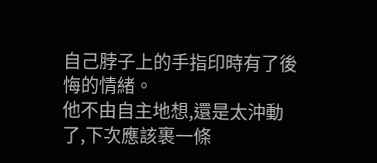自己脖子上的手指印時有了後悔的情緒。
他不由自主地想,還是太沖動了,下次應該裹一條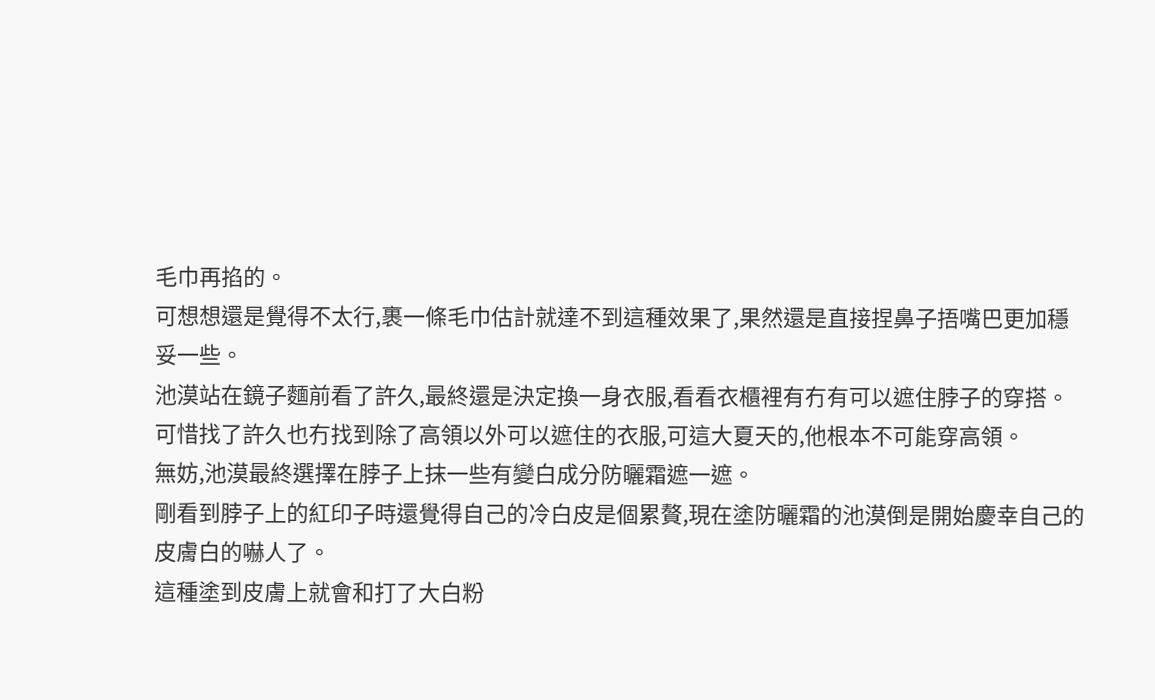毛巾再掐的。
可想想還是覺得不太行,裹一條毛巾估計就達不到這種效果了,果然還是直接捏鼻子捂嘴巴更加穩妥一些。
池漠站在鏡子麵前看了許久,最終還是決定換一身衣服,看看衣櫃裡有冇有可以遮住脖子的穿搭。
可惜找了許久也冇找到除了高領以外可以遮住的衣服,可這大夏天的,他根本不可能穿高領。
無妨,池漠最終選擇在脖子上抹一些有變白成分防曬霜遮一遮。
剛看到脖子上的紅印子時還覺得自己的冷白皮是個累贅,現在塗防曬霜的池漠倒是開始慶幸自己的皮膚白的嚇人了。
這種塗到皮膚上就會和打了大白粉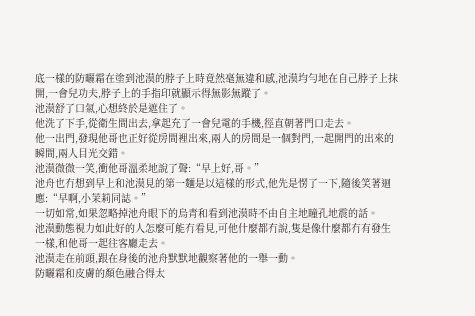底一樣的防曬霜在塗到池漠的脖子上時竟然毫無違和感,池漠均勻地在自己脖子上抹開,一會兒功夫,脖子上的手指印就顯示得無影無蹤了。
池漠舒了口氣,心想終於是遮住了。
他洗了下手,從衛生間出去,拿起充了一會兒電的手機,徑直朝著門口走去。
他一出門,發現他哥也正好從房間裡出來,兩人的房間是一個對門,一起開門的出來的瞬間,兩人目光交錯。
池漠微微一笑,衝他哥溫柔地說了聲:“早上好,哥。”
池舟也冇想到早上和池漠見的第一麵是以這樣的形式,他先是愣了一下,隨後笑著迴應:“早啊,小茉莉同誌。”
一切如常,如果忽略掉池舟眼下的烏青和看到池漠時不由自主地瞳孔地震的話。
池漠動態視力如此好的人怎麼可能冇看見,可他什麼都冇說,隻是像什麼都冇有發生一樣,和他哥一起往客廳走去。
池漠走在前頭,跟在身後的池舟默默地觀察著他的一舉一動。
防曬霜和皮膚的顏色融合得太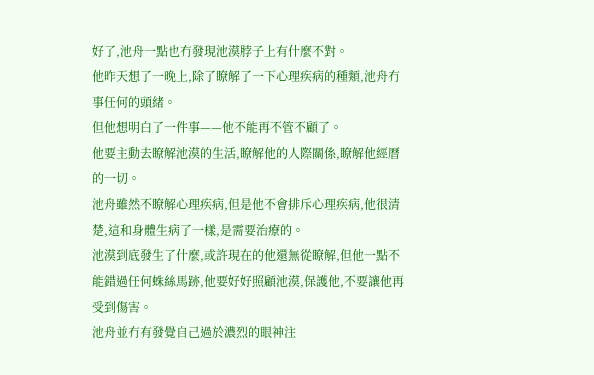好了,池舟一點也冇發現池漠脖子上有什麼不對。
他昨天想了一晚上,除了瞭解了一下心理疾病的種類,池舟冇事任何的頭緒。
但他想明白了一件事——他不能再不管不顧了。
他要主動去瞭解池漠的生活,瞭解他的人際關係,瞭解他經曆的一切。
池舟雖然不瞭解心理疾病,但是他不會排斥心理疾病,他很清楚,這和身體生病了一樣,是需要治療的。
池漠到底發生了什麼,或許現在的他還無從瞭解,但他一點不能錯過任何蛛絲馬跡,他要好好照顧池漠,保護他,不要讓他再受到傷害。
池舟並冇有發覺自己過於濃烈的眼神注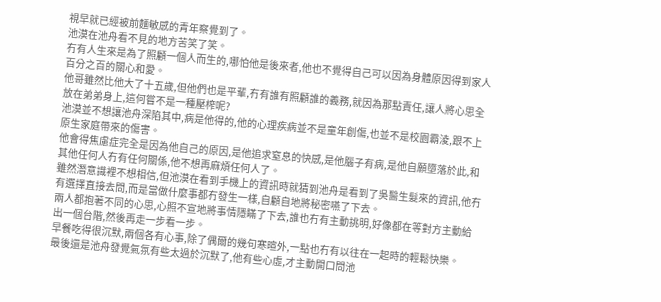視早就已經被前麵敏感的青年察覺到了。
池漠在池舟看不見的地方苦笑了笑。
冇有人生來是為了照顧一個人而生的,哪怕他是後來者,他也不覺得自己可以因為身體原因得到家人百分之百的關心和愛。
他哥雖然比他大了十五歲,但他們也是平輩,冇有誰有照顧誰的義務,就因為那點責任,讓人將心思全放在弟弟身上,這何嘗不是一種壓榨呢?
池漠並不想讓池舟深陷其中,病是他得的,他的心理疾病並不是童年創傷,也並不是校園霸淩,跟不上原生家庭帶來的傷害。
他會得焦慮症完全是因為他自己的原因,是他追求窒息的快感,是他腦子有病,是他自願墮落於此,和其他任何人冇有任何關係,他不想再麻煩任何人了。
雖然潛意識裡不想相信,但池漠在看到手機上的資訊時就猜到池舟是看到了吳醫生髮來的資訊,他冇有選擇直接去問,而是當做什麼事都冇發生一樣,自顧自地將秘密嚥了下去。
兩人都抱著不同的心思,心照不宣地將事情隱瞞了下去,誰也冇有主動挑明,好像都在等對方主動給出一個台階,然後再走一步看一步。
早餐吃得很沉默,兩個各有心事,除了偶爾的幾句寒暄外,一點也冇有以往在一起時的輕鬆快樂。
最後還是池舟發覺氣氛有些太過於沉默了,他有些心虛,才主動開口問池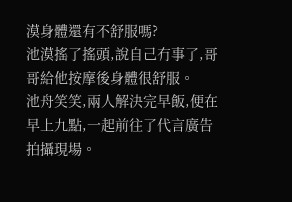漠身體還有不舒服嗎?
池漠搖了搖頭,說自己冇事了,哥哥給他按摩後身體很舒服。
池舟笑笑,兩人解決完早飯,便在早上九點,一起前往了代言廣告拍攝現場。